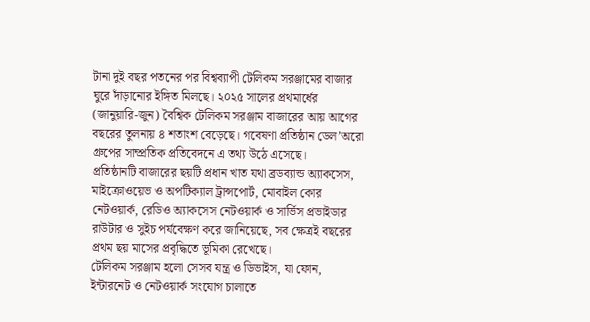টানা দুই বছর পতনের পর বিশ্বব্যাপী টেলিকম সরঞ্জামের বাজার ঘুরে দাঁড়ানোর ইঙ্গিত মিলছে। ২০২৫ সালের প্রথমার্ধের (জানুয়ারি-জুন) বৈশ্বিক টেলিকম সরঞ্জাম বাজারের আয় আগের বছরের তুলনায় ৪ শতাংশ বেড়েছে। গবেষণা প্রতিষ্ঠান ডেল’অরো গ্রুপের সাম্প্রতিক প্রতিবেদনে এ তথ্য উঠে এসেছে।
প্রতিষ্ঠানটি বাজারের ছয়টি প্রধান খাত যথা ব্রডব্যান্ড অ্যাকসেস, মাইক্রোওয়েভ ও অপটিক্যাল ট্রান্সপোর্ট, মোবাইল কোর নেটওয়ার্ক, রেডিও অ্যাকসেস নেটওয়ার্ক ও সার্ভিস প্রভাইডার রাউটার ও সুইচ পর্যবেক্ষণ করে জানিয়েছে, সব ক্ষেত্রই বছরের প্রথম ছয় মাসের প্রবৃদ্ধিতে ভূমিকা রেখেছে।
টেলিকম সরঞ্জাম হলো সেসব যন্ত্র ও ডিভাইস, যা ফোন, ইন্টারনেট ও নেটওয়ার্ক সংযোগ চালাতে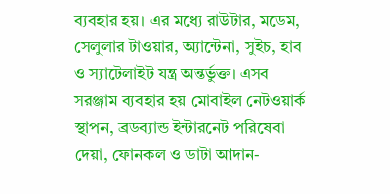ব্যবহার হয়। এর মধ্যে রাউটার, মডেম, সেলুলার টাওয়ার, অ্যান্টেনা, সুইচ, হাব ও স্যাটেলাইট যন্ত্র অন্তর্ভুক্ত। এসব সরঞ্জাম ব্যবহার হয় মোবাইল নেটওয়ার্ক স্থাপন, ব্রডব্যান্ড ইন্টারনেট পরিষেবা দেয়া, ফোনকল ও ডাটা আদান-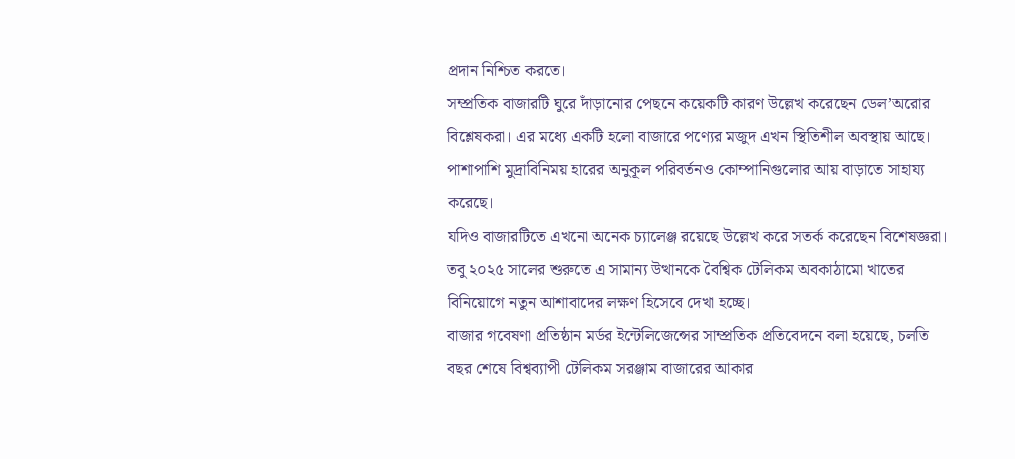প্রদান নিশ্চিত করতে।
সম্প্রতিক বাজারটি ঘুরে দাঁড়ানোর পেছনে কয়েকটি কারণ উল্লেখ করেছেন ডেল’অরোর বিশ্লেষকরা। এর মধ্যে একটি হলো বাজারে পণ্যের মজুদ এখন স্থিতিশীল অবস্থায় আছে। পাশাপাশি মুদ্রাবিনিময় হারের অনুকূল পরিবর্তনও কোম্পানিগুলোর আয় বাড়াতে সাহায্য করেছে।
যদিও বাজারটিতে এখনো অনেক চ্যালেঞ্জ রয়েছে উল্লেখ করে সতর্ক করেছেন বিশেষজ্ঞরা। তবু ২০২৫ সালের শুরুতে এ সামান্য উত্থানকে বৈশ্বিক টেলিকম অবকাঠামো খাতের বিনিয়োগে নতুন আশাবাদের লক্ষণ হিসেবে দেখা হচ্ছে।
বাজার গবেষণা প্রতিষ্ঠান মর্ডর ইন্টেলিজেন্সের সাম্প্রতিক প্রতিবেদনে বলা হয়েছে, চলতি বছর শেষে বিশ্বব্যাপী টেলিকম সরঞ্জাম বাজারের আকার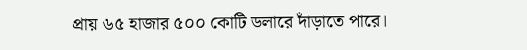প্রায় ৬৫ হাজার ৫০০ কোটি ডলারে দাঁড়াতে পারে।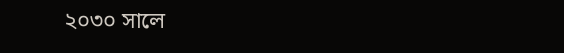২০৩০ সালে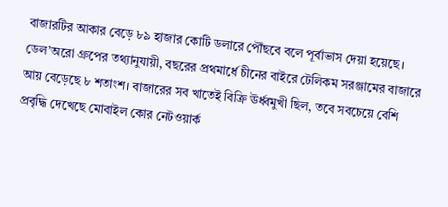বাজারটির আকার বেড়ে ৮৯ হাজার কোটি ডলারে পৌঁছবে বলে পূর্বাভাস দেয়া হয়েছে।
ডেল’অরো গ্রুপের তথ্যানুযায়ী, বছরের প্রথমার্ধে চীনের বাইরে টেলিকম সরঞ্জামের বাজারে আয় বেড়েছে ৮ শতাংশ। বাজারের সব খাতেই বিক্রি ঊর্ধ্বমুখী ছিল, তবে সবচেয়ে বেশি প্রবৃদ্ধি দেখেছে মোবাইল কোর নেটওয়ার্ক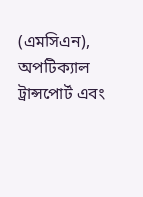(এমসিএন), অপটিক্যাল ট্রান্সপোর্ট এবং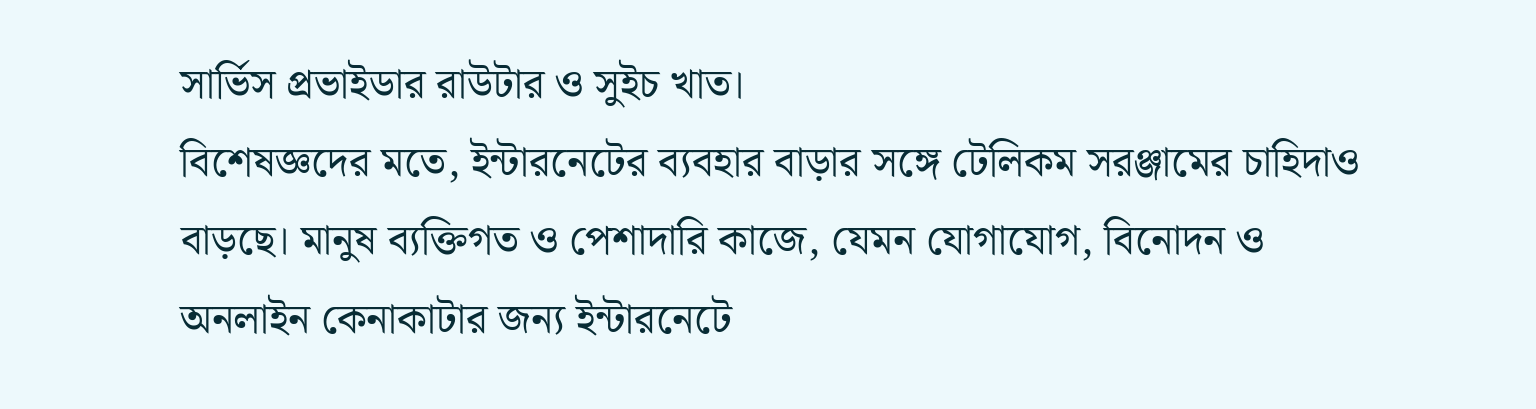সার্ভিস প্রভাইডার রাউটার ও সুইচ খাত।
বিশেষজ্ঞদের মতে, ইন্টারনেটের ব্যবহার বাড়ার সঙ্গে টেলিকম সরঞ্জামের চাহিদাও বাড়ছে। মানুষ ব্যক্তিগত ও পেশাদারি কাজে, যেমন যোগাযোগ, বিনোদন ও অনলাইন কেনাকাটার জন্য ইন্টারনেটে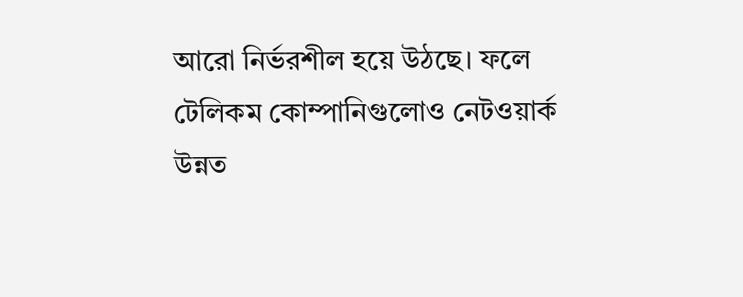আরো নির্ভরশীল হয়ে উঠছে। ফলে টেলিকম কোম্পানিগুলোও নেটওয়ার্ক উন্নত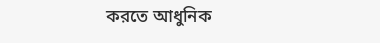করতে আধুনিক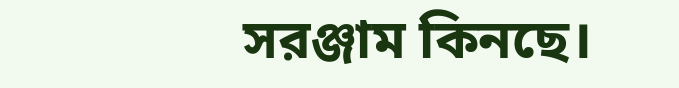সরঞ্জাম কিনছে।